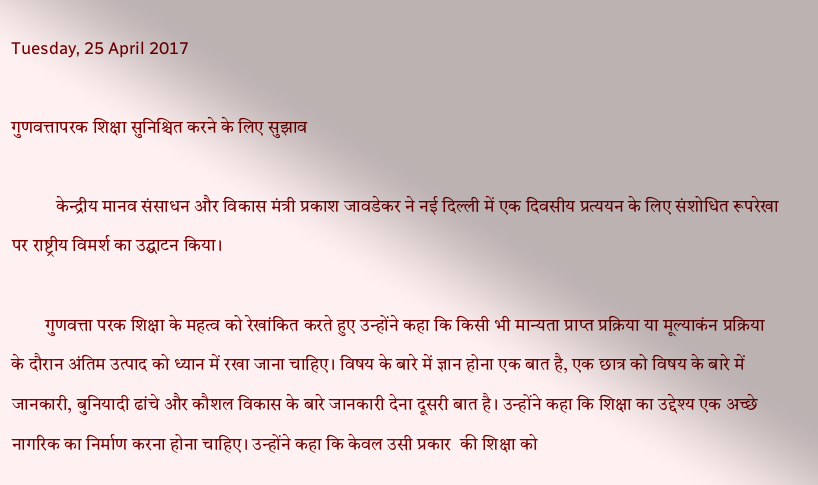Tuesday, 25 April 2017

गुणवत्तापरक शिक्षा सुनिश्चित करने के लिए सुझाव

            केन्द्रीय मानव संसाधन और विकास मंत्री प्रकाश जावडेकर ने नई दिल्ली में एक दिवसीय प्रत्ययन के लिए संशोधित रूपरेखा पर राष्ट्रीय विमर्श का उद्घाटन किया।

         गुणवत्ता परक शिक्षा के महत्व को रेखांकित करते हुए उन्होंने कहा कि किसी भी मान्यता प्राप्त प्रक्रिया या मूल्याकंन प्रक्रिया के दौरान अंतिम उत्पाद को ध्यान में रखा जाना चाहिए। विषय के बारे में ज्ञान होना एक बात है, एक छात्र को विषय के बारे में जानकारी, बुनियादी ढांचे और कौशल विकास के बारे जानकारी देना दूसरी बात है। उन्होंने कहा कि शिक्षा का उद्देश्य एक अच्छे नागरिक का निर्माण करना होना चाहिए। उन्होंने कहा कि केवल उसी प्रकार  की शिक्षा को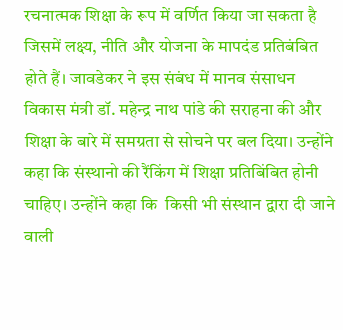रचनात्मक शिक्षा के रूप में वर्णित किया जा सकता है जिसमें लक्ष्य, नीति और योजना के मापदंड प्रतिबंबित होते हैं। जावडेकर ने इस संबंध में मानव संसाधन विकास मंत्री डॉ. महेन्द्र नाथ पांडे की सराहना की और शिक्षा के बारे में समग्रता से सोचने पर बल दिया। उन्होंने कहा कि संस्थानो की रैंकिंग में शिक्षा प्रतिबिंबित होनी चाहिए। उन्होंने कहा कि  किसी भी संस्थान द्वारा दी जाने वाली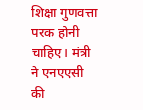शिक्षा गुणवत्ता परक होनी चाहिए। मंत्री ने एनएएसी की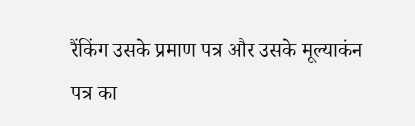रैंकिंग उसके प्रमाण पत्र और उसके मूल्याकंन पत्र का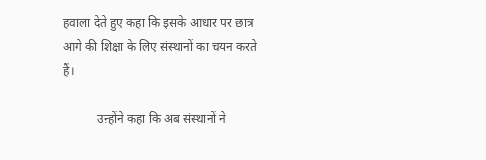हवाला देते हुए कहा कि इसके आधार पर छात्र आगे की शिक्षा के लिए संस्थानों का चयन करते हैं।

           उऩ्होंने कहा कि अब संस्थानों ने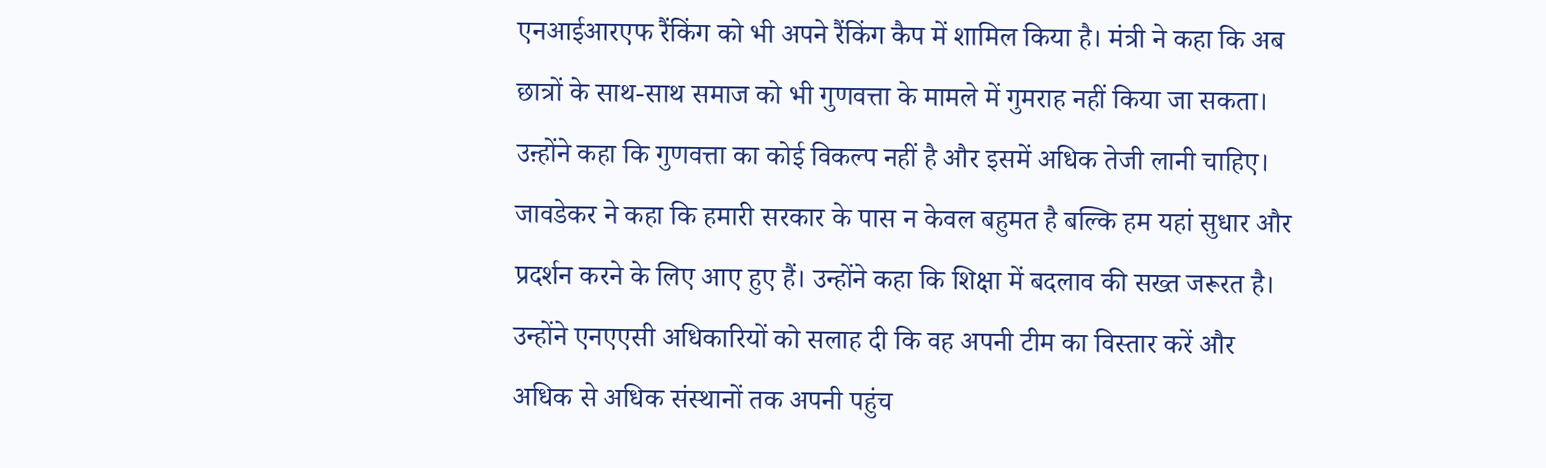एनआईआरएफ रैंकिंग को भी अपने रैंकिंग कैप में शामिल किया है। मंत्री ने कहा कि अब छात्रों के साथ-साथ समाज को भी गुणवत्ता के मामले में गुमराह नहीं किया जा सकता। उऩ्होंने कहा कि गुणवत्ता का कोई विकल्प नहीं है और इसमें अधिक तेजी लानी चाहिए। जावडेकर ने कहा कि हमारी सरकार के पास न केवल बहुमत है बल्कि हम यहां सुधार और प्रदर्शन करने के लिए आए हुए हैं। उन्होंने कहा कि शिक्षा में बदलाव की सख्त जरूरत है। उन्होंने एनएएसी अधिकारियों को सलाह दी कि वह अपनी टीम का विस्तार करें और अधिक से अधिक संस्थानों तक अपनी पहुंच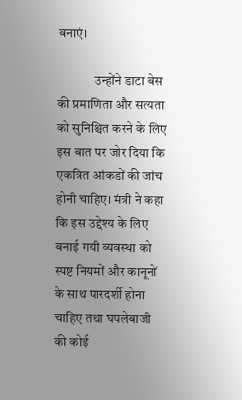बनाएं।

              उन्होंने डाटा बेस की प्रमाणिता और सत्यता को सुनिश्चित करने के लिए इस बात पर जोर दिया कि एकत्रित आंकडों की जांच होनी चाहिए। मंत्री ने कहा कि इस उद्देश्य के लिए बनाई गयी व्यवस्था को स्पष्ट नियमों और कानूनों के साथ पारदर्शी होना चाहिए तथा घपलेबाजी की कोई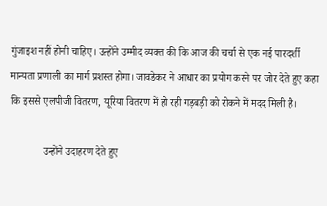गुंजाइश नहीं होनी चाहिए। उऩ्होंने उम्मीद व्यक्त की कि आज की चर्चा से एक नई पारदर्शी मान्यता प्रणाली का मार्ग प्रशस्त होगा। जावडेकर ने आधार का प्रयोग करने पर जोर देते हुए कहा कि इससे एलपीजी वितरण, यूरिया वितरण में हो रही गड़बड़ी को रोकने में मदद मिली है।

             उन्होंने उदाहरण देते हुए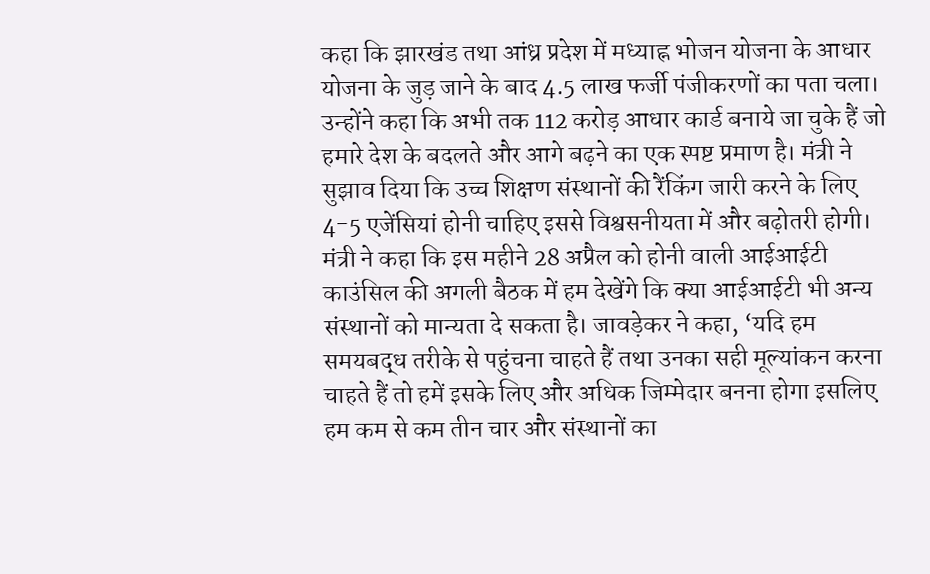कहा कि झारखंड तथा आंध्र प्रदेश में मध्याह्न भोजन योजना के आधार योजना के जुड़ जाने के बाद 4.5 लाख फर्जी पंजीकरणों का पता चला। उन्होंने कहा कि अभी तक 112 करोड़ आधार कार्ड बनाये जा चुके हैं जो हमारे देश के बदलते और आगे बढ़ने का एक स्पष्ट प्रमाण है। मंत्री ने सुझाव दिया कि उच्च शिक्षण संस्थानों की रैंकिंग जारी करने के लिए 4-5 एजेंसियां होनी चाहिए इससे विश्वसनीयता में और बढ़ोतरी होगी। मंत्री ने कहा कि इस महीने 28 अप्रैल को होनी वाली आईआईटी काउंसिल की अगली बैठक में हम देखेंगे कि क्या आईआईटी भी अन्य संस्थानों को मान्यता दे सकता है। जावड़ेकर ने कहा, ‘यदि हम समयबद्ध तरीके से पहुंचना चाहते हैं तथा उनका सही मूल्यांकन करना चाहते हैं तो हमें इसके लिए और अधिक जिम्मेदार बनना होगा इसलिए हम कम से कम तीन चार और संस्थानों का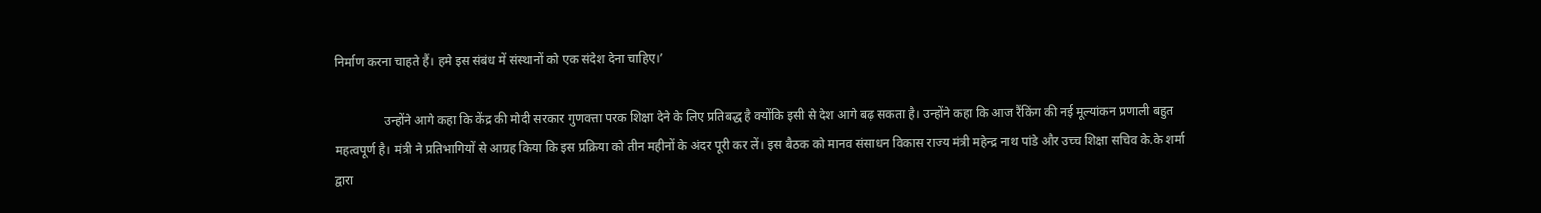निर्माण करना चाहते हैं। हमे इस संबंध में संस्थानों को एक संदेश देना चाहिए।’

                उन्होंने आगे कहा कि केंद्र की मोदी सरकार गुणवत्ता परक शिक्षा देने के लिए प्रतिबद्ध है क्योंकि इसी से देश आगे बढ़ सकता है। उन्होंने कहा कि आज रैंकिंग की नई मूल्यांकन प्रणाली बहुत महत्वपूर्ण है। मंत्री ने प्रतिभागियों से आग्रह किया कि इस प्रक्रिया को तीन महीनों के अंदर पूरी कर लें। इस बैठक को मानव संसाधन विकास राज्य मंत्री महेन्द्र नाथ पांडे और उच्च शिक्षा सचिव के.के शर्मा द्वारा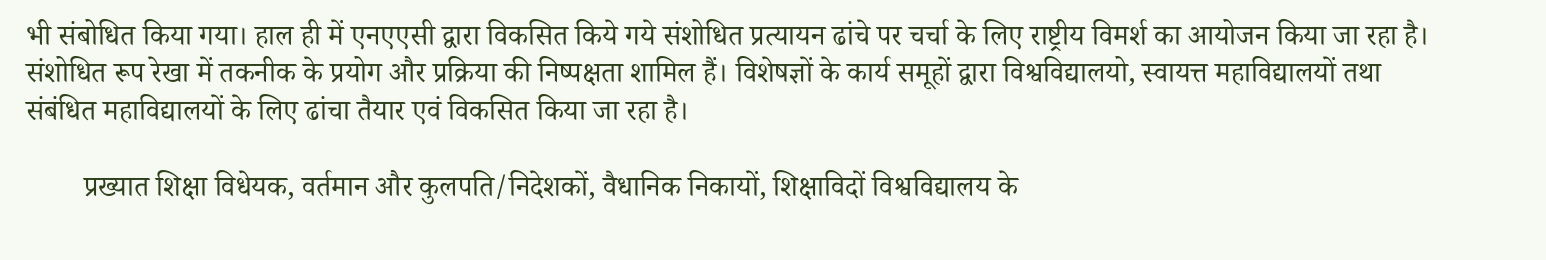भी संबोधित किया गया। हाल ही में एनएएसी द्वारा विकसित किये गये संशोधित प्रत्यायन ढांचे पर चर्चा के लिए राष्ट्रीय विमर्श का आयोजन किया जा रहा है। संशोधित रूप रेखा में तकनीक के प्रयोग और प्रक्रिया की निष्पक्षता शामिल हैं। विशेषज्ञों के कार्य समूहों द्वारा विश्वविद्यालयो, स्वायत्त महाविद्यालयों तथा संबंधित महाविद्यालयों के लिए ढांचा तैयार एवं विकसित किया जा रहा है।

        प्रख्यात शिक्षा विधेयक, वर्तमान और कुलपति/निदेशकों, वैधानिक निकायों, शिक्षाविदों विश्वविद्यालय के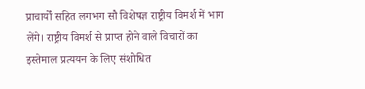प्राचार्यों सहित लगभग सौ विशेषज्ञ राष्ट्रीय विमर्श में भाग लेंगे। राष्ट्रीय विमर्श से प्राप्त होने वाले विचारों का इस्तेमाल प्रत्ययन के लिए संशोधित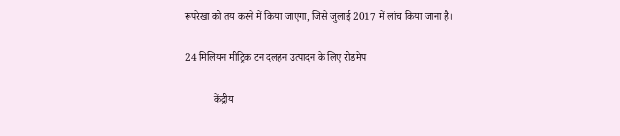रूपरेखा को तय करने में किया जाएगा, जिसे जुलाई 2017 में लांच किया जाना है।

24 मिलियन मीट्रिक टन दलहन उत्‍पादन के लिए रोडमेप

           केंद्रीय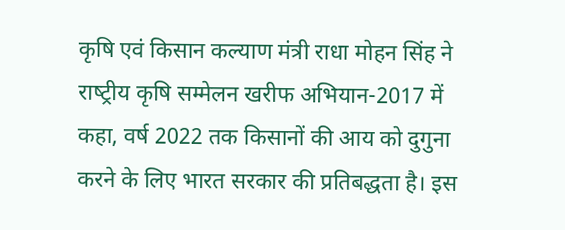कृषि एवं किसान कल्‍याण मंत्री राधा मोहन सिंह ने राष्‍ट्रीय कृषि सम्‍मेलन खरीफ अभियान-2017 में कहा, वर्ष 2022 तक किसानों की आय को दुगुना करने के लिए भारत सरकार की प्रतिबद्धता है। इस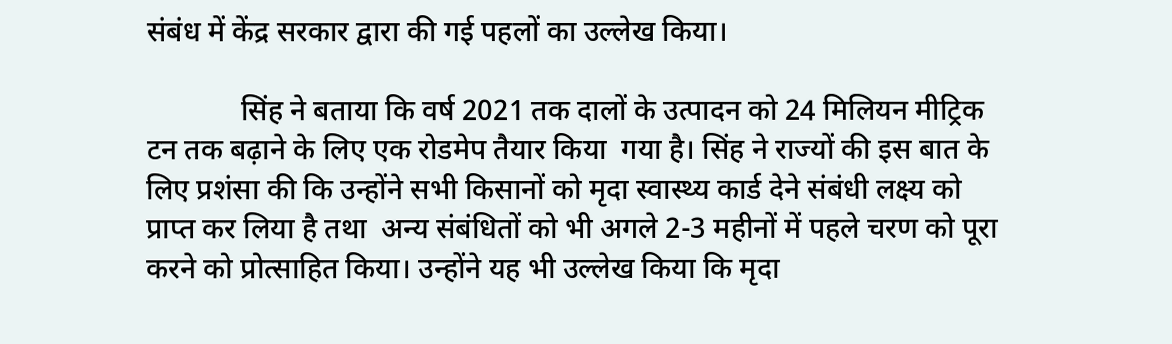संबंध में केंद्र सरकार द्वारा की गई पहलों का उल्‍लेख किया।

             सिंह ने बताया कि वर्ष 2021 तक दालों के उत्‍पादन को 24 मिलियन मीट्रिक टन तक बढ़ाने के लिए एक रोडमेप तैयार किया  गया है। सिंह ने राज्‍यों की इस बात के लिए प्रशंसा की कि उन्‍होंने सभी किसानों को मृदा स्‍वास्‍थ्‍य कार्ड देने संबंधी लक्ष्‍य को प्राप्‍त कर लिया है तथा  अन्‍य संबंधितों को भी अगले 2-3 महीनों में पहले चरण को पूरा करने को प्रोत्‍साहित किया। उन्‍होंने यह भी उल्‍लेख किया कि मृदा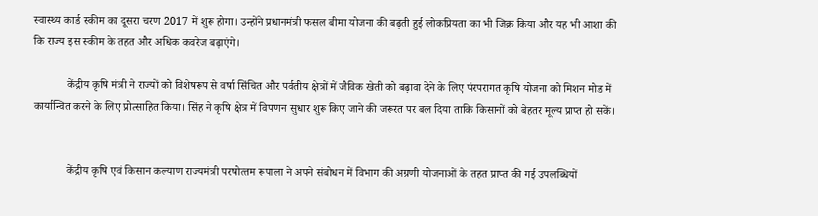स्‍वास्‍थ्‍य कार्ड स्‍कीम का दूसरा चरण 2017 में शुरू होगा। उन्‍होंने प्रधानमंत्री फसल बीमा योजना की बढ़ती हुई लोकप्रियता का भी जिक्र किया और यह भी आशा की कि राज्‍य इस स्‍कीम के तहत और अधिक कवरेज बढ़ाएंगे।

            केंद्रीय कृषि मंत्री ने राज्‍यों को विशेषरूप से वर्षा सिंचित और पर्वतीय क्षेत्रों में जैविक खेती को बढ़ावा देने के लिए पंरपरागत कृषि योजना को मिशन मोड में कार्यान्‍वित करने के लिए प्रोत्‍साहित किया। सिंह ने कृषि क्षेत्र में विपणन सुधार शुरू किए जाने की जरूरत पर बल दिया ताकि किसानों को बेहतर मूल्‍य प्राप्‍त हो सकें।


            केंद्रीय कृषि एवं किसान कल्‍याण राज्‍यमंत्री परषोत्‍तम रूपाला ने अपने संबोधन में विभाग की अग्रणी योजनाओं के तहत प्राप्‍त की गई उपलब्‍धियों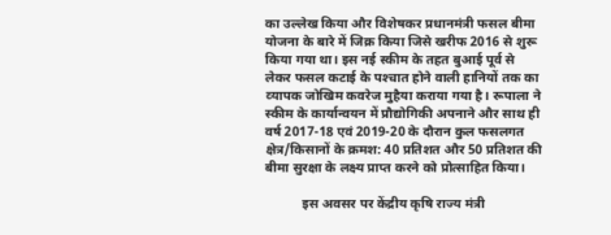का उल्‍लेख किया और विशेषकर प्रधानमंत्री फसल बीमा योजना के बारे में जिक्र किया जिसे खरीफ 2016 से शुरू किया गया था। इस नई स्‍कीम के तहत बुआई पूर्व से लेकर फसल कटाई के पश्‍चात होने वाली हानियों तक का व्‍यापक जोखिम कवरेज मुहैया कराया गया है। रूपाला ने स्‍कीम के कार्यान्‍वयन में प्रौद्योगिकी अपनाने और साथ ही वर्ष 2017-18 एवं 2019-20 के दौरान कुल फसलगत क्षेत्र/किसानों के क्रमश: 40 प्रतिशत और 50 प्रतिशत की बीमा सुरक्षा के लक्ष्‍य प्राप्‍त करने को प्रोत्‍साहित किया।

           इस अवसर पर केंद्रीय कृषि राज्‍य मंत्री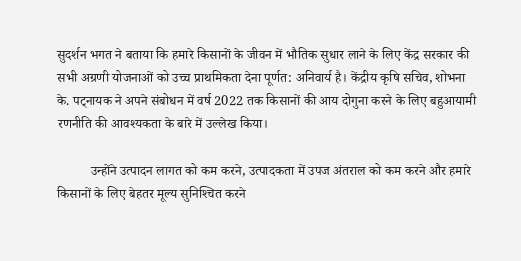सुदर्शन भगत ने बताया कि हमारे किसानों के जीवन में भौतिक सुधार लाने के लिए केंद्र सरकार की सभी अग्रणी योजनाओं को उच्‍च प्राथमिकता देना पूर्णत: अनिवार्य है। केंद्रीय कृषि सचिव, शोभना के. पट्नायक ने अपने संबोधन में वर्ष 2022 तक किसानों की आय दोगुना करने के लिए बहुआयामी रणनीति की आवश्‍यकता के बारे में उल्‍लेख किया।

          उन्‍होंने उत्‍पादन लागत को कम करने, उत्‍पादकता में उपज अंतराल को कम करने और हमारे किसानों के लिए बेहतर मूल्‍य सुनिश्‍चित करने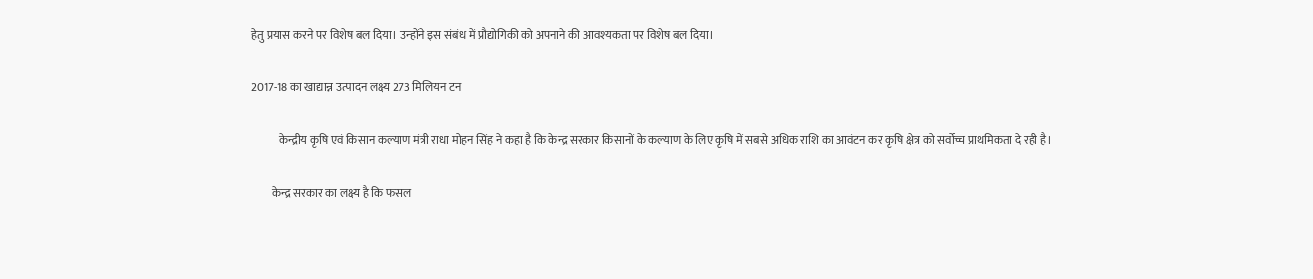हेतु प्रयास करने पर विशेष बल दिया। उन्‍होंने इस संबंध में प्रौद्योगिकी को अपनाने की आवश्‍यकता पर विशेष बल दिया।

2017-18 का खाद्यान्न उत्पादन लक्ष्य 273 मिलियन टन

            केन्द्रीय कृषि एवं किसान कल्याण मंत्री राधा मोहन सिंह ने कहा है कि केन्द्र सरकार किसानों के कल्याण के लिए कृषि में सबसे अधिक राशि का आवंटन कर कृषि क्षेत्र को सर्वोच्च प्राथमिकता दे रही है।

         केन्द्र सरकार का लक्ष्य है कि फसल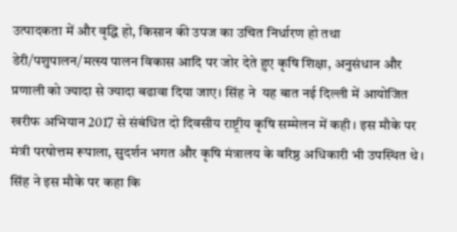उत्पादकता में और वृद्धि हो, किसान की उपज का उचित निर्धारण हो तथा डेरी/पशुपालन/मत्स्य पालन विकास आदि पर जोर देते हुए कृषि शिक्षा, अनुसंधान और प्रणाली को ज्या‍दा से ज्यादा बढावा दिया जाए। सिंह ने  यह बात नई दिल्ली में आयोजित खरीफ अभियान 2017 से संबंधित दो दिवसीय राष्ट्रीय कृषि सम्मेलन में कही। इस मौके पर मंत्री परषोत्तम रूपाला, सुदर्शन भगत और कृषि मंत्रालय के वरिष्ठ अधिकारी भी उपस्थित थे। सिंह ने इस मौके पर कहा कि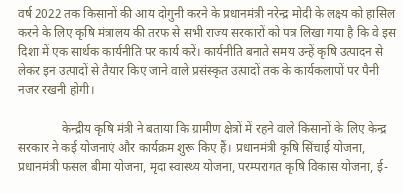वर्ष 2022 तक किसानों की आय दोगुनी करने के प्रधानमंत्री नरेन्द्र मोदी के लक्ष्य को हासिल करने के लिए कृषि मंत्रालय की तरफ से सभी राज्य सरकारों को पत्र लिखा गया है कि वे इस दिशा में एक सार्थक कार्यनीति पर कार्य करें। कार्यनीति बनाते समय उन्हें कृषि उत्पादन से लेकर इन उत्पादों से तैयार किए जाने वाले प्रसंस्कृत उत्पादों तक के कार्यकलापों पर पैनी नजर रखनी होगी।

              केन्द्रीय कृषि मंत्री ने बताया कि ग्रामीण क्षेत्रों में रहने वाले किसानों के लिए केन्द्र सरकार ने कई योजनाएं और कार्यक्रम शुरू किए हैं। प्रधानमंत्री कृषि सिंचाई योजना, प्रधानमंत्री फसल बीमा योजना, मृदा स्वास्थ्य योजना, परम्परागत कृषि विकास योजना, ई-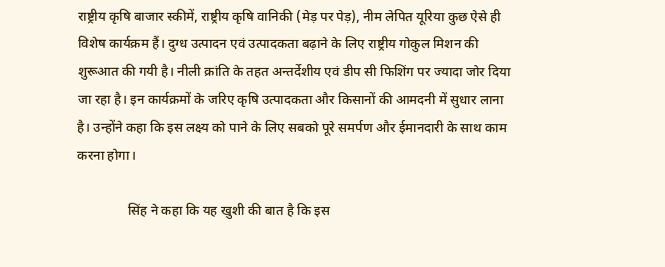राष्ट्रीय कृषि बाजार स्कीमें, राष्ट्रीय कृषि वानिकी (मेड़ पर पेड़), नीम लेपित यूरिया कुछ ऐसे ही विशेष कार्यक्रम हैं। दुग्ध उत्पादन एवं उत्पादकता बढ़ाने के लिए राष्ट्रीय गोकुल मिशन की शुरूआत की गयी है। नीली क्रांति के तहत अन्तर्देशीय एवं डीप सी फिशिंग पर ज्यादा जोर दिया जा रहा है। इन कार्यक्रमों के जरिए कृषि उत्पादकता और किसानों की आमदनी में सुधार लाना है। उन्होंने कहा कि इस लक्ष्य को पाने के लिए सबको पूरे समर्पण और ईमानदारी के साथ काम करना होगा।

               सिंह ने कहा कि यह खुशी की बात है कि इस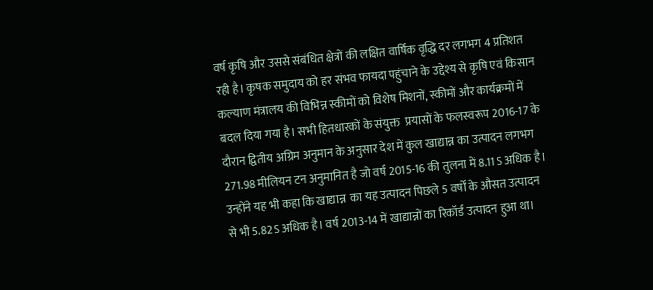वर्ष कृषि और उससे संबंधित क्षेत्रों की लक्षित वार्षिक वृद्धि दर लगभग 4 प्रतिशत रही है। कृषक समुदाय को हर संभव फायदा पहुंचाने के उद्देश्य से कृषि एवं किसान कल्याण मंत्रालय की विभिन्न स्कीमों को विशेष मिशनों, स्कीमों और कार्यक्रमों में बदल दिया गया है। सभी हितधारकों के संयुक्त  प्रयासों के फलस्वरूप 2016-17 के दौरान द्वितीय अग्रिम अनुमान के अनुसार देश में कुल खाद्यान्न का उत्पादन लगभग 271.98 मीलियन टन अनुमानित है जो वर्ष 2015-16 की तुलना में 8.11ऽ अधिक है। उन्होंने यह भी कहा कि खाद्यान्न  का यह उत्पादन पिछले 5 वर्षों के औसत उत्पादन से भी 5.82ऽ अधिक है। वर्ष 2013-14 में खाद्यान्नों का रिकॉर्ड उत्पादन हुआ था।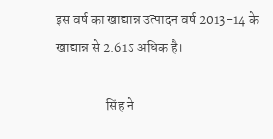इस वर्ष का खाद्यान्न उत्पादन वर्ष 2013-14 के खाद्यान्न से 2.61ऽ अधिक है।

                  सिंह ने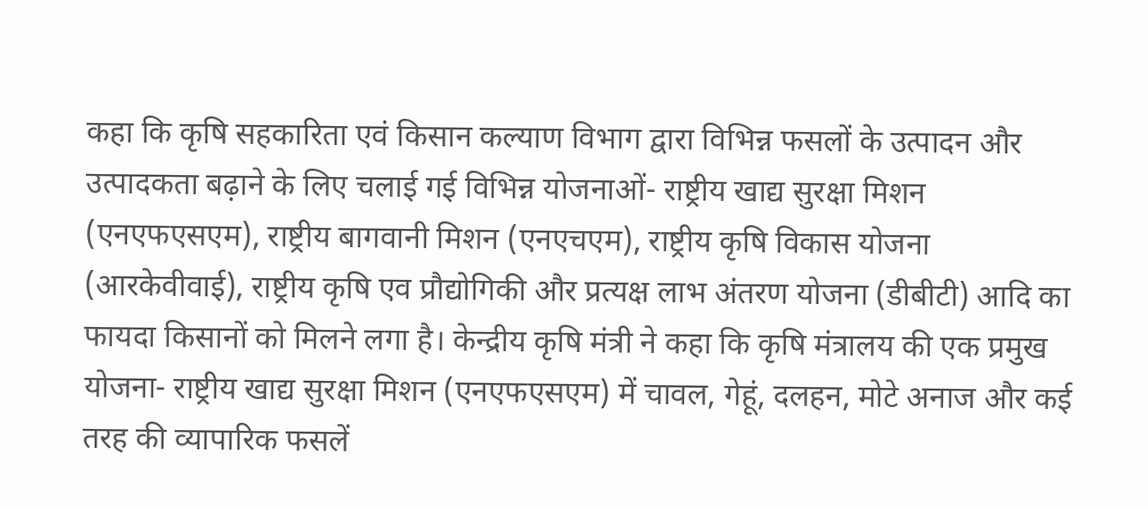कहा कि कृषि सहकारिता एवं किसान कल्याण विभाग द्वारा विभिन्न फसलों के उत्पादन और उत्पादकता बढ़ाने के लिए चलाई गई विभिन्न योजनाओं- राष्ट्रीय खाद्य सुरक्षा मिशन (एनएफएसएम), राष्ट्रीय बागवानी मिशन (एनएचएम), राष्ट्रीय कृषि विकास योजना (आरकेवीवाई), राष्ट्रीय कृषि एव प्रौद्योगिकी और प्रत्यक्ष लाभ अंतरण योजना (डीबीटी) आदि का फायदा किसानों को मिलने लगा है। केन्द्रीय कृषि मंत्री ने कहा कि कृषि मंत्रालय की एक प्रमुख योजना- राष्ट्रीय खाद्य सुरक्षा मिशन (एनएफएसएम) में चावल, गेहूं, दलहन, मोटे अनाज और कई तरह की व्यापारिक फसलें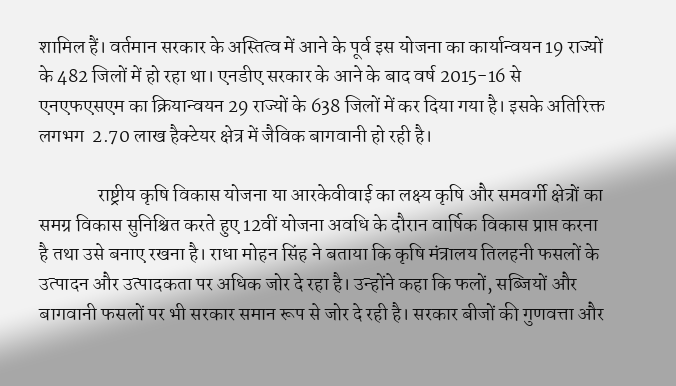शामिल हैं। वर्तमान सरकार के अस्तित्व में आने के पूर्व इस योजना का कार्यान्वयन 19 राज्यों के 482 जिलों में हो रहा था। एनडीए सरकार के आने के बाद वर्ष 2015-16 से एनएफएसएम का क्रियान्वयन 29 राज्यों के 638 जिलों में कर दिया गया है। इसके अतिरिक्त  लगभग  2.70 लाख हैक्टेयर क्षेत्र में जैविक बागवानी हो रही है।

               राष्ट्रीय कृषि विकास योजना या आरकेवीवाई का लक्ष्य कृषि और समवर्गी क्षेत्रों का समग्र विकास सुनिश्चित करते हुए 12वीं योजना अवधि के दौरान वार्षिक विकास प्राप्त करना है तथा उसे बनाए रखना है। राधा मोहन सिंह ने बताया कि कृषि मंत्रालय तिलहनी फसलों के उत्पादन और उत्पादकता पर अधिक जोर दे रहा है। उन्होंने कहा कि फलों, सब्जियों और बागवानी फसलों पर भी सरकार समान रूप से जोर दे रही है। सरकार बीजों की गुणवत्ता और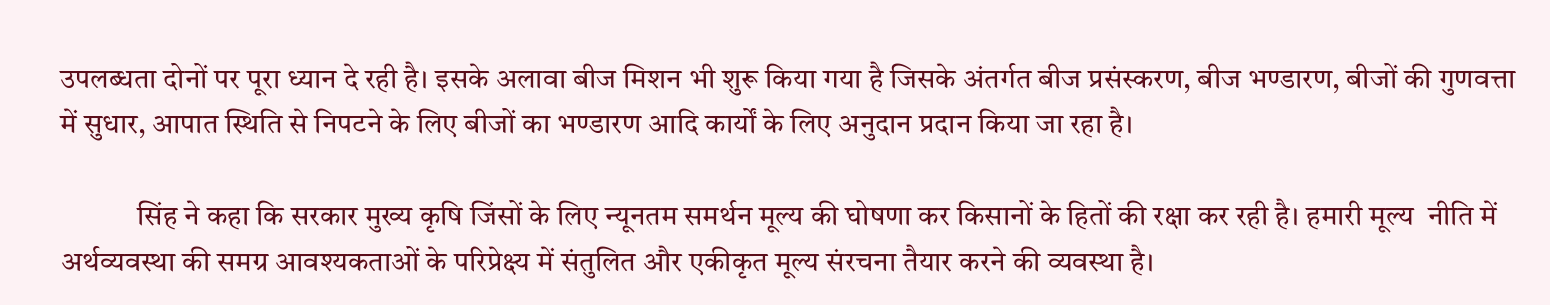उपलब्धता दोनों पर पूरा ध्यान दे रही है। इसके अलावा बीज मिशन भी शुरू किया गया है जिसके अंतर्गत बीज प्रसंस्करण, बीज भण्डारण, बीजों की गुणवत्ता में सुधार, आपात स्थिति से निपटने के लिए बीजों का भण्डारण आदि कार्यों के लिए अनुदान प्रदान किया जा रहा है।

             सिंह ने कहा कि सरकार मुख्य कृषि जिंसों के लिए न्यूनतम समर्थन मूल्य की घोषणा कर किसानों के हितों की रक्षा कर रही है। हमारी मूल्‍य  नीति में अर्थव्‍यवस्‍था की समग्र आवश्‍यकताओं के परिप्रेक्ष्‍य में संतुलित और एकीकृत मूल्‍य संरचना तैयार करने की व्‍यवस्‍था है।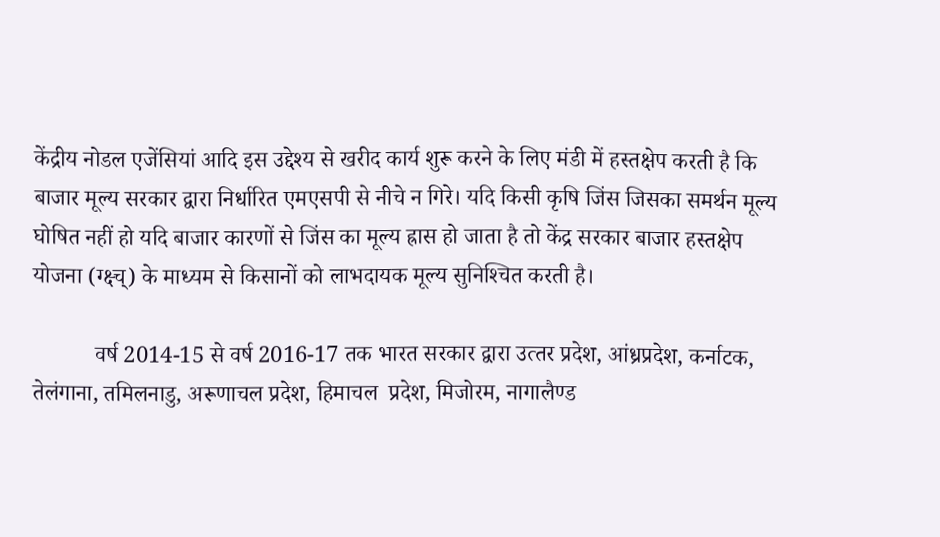केंद्रीय नोडल एजेंसियां आदि इस उद्देश्‍य से खरीद कार्य शुरू करने के लिए मंडी में हस्‍तक्षेप करती है कि बाजार मूल्‍य सरकार द्वारा निर्धारित एमएसपी से नीचे न गिरे। यदि किसी कृषि जिंस जिसका समर्थन मूल्य घोषित नहीं हो यदि बाजार कारणों से जिंस का मूल्‍य ह्रास हो जाता है तो केंद्र सरकार बाजार हस्‍तक्षेप योजना (ग्क्ष्च्) के माध्‍यम से किसानों को लाभदायक मूल्‍य सुनिश्‍चित करती है।

           वर्ष 2014-15 से वर्ष 2016-17 तक भारत सरकार द्वारा उत्‍तर प्रदेश, आंध्रप्रदेश, कर्नाटक, तेलंगाना, तमिलनाडु, अरूणाचल प्रदेश, हिमाचल  प्रदेश, मिजोरम, नागालैण्‍ड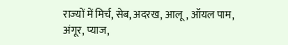राज्‍यों में मिर्च, सेब, अदरख, आलू, ऑयल पाम, अंगूर, प्‍याज,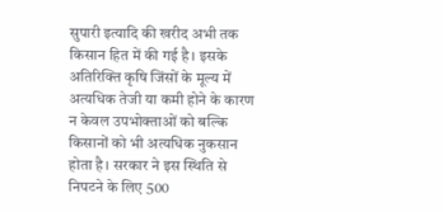सुपारी इत्‍यादि की खरीद अभी तक किसान हित में की गई है। इसके अतिरिक्ति कृषि जिंसों के मूल्य में अत्यधिक तेजी या कमी होने के कारण न केवल उपभोक्ताओं को बल्कि किसानों को भी अत्यधिक नुकसान होता है। सरकार ने इस स्थिति से निपटने के लिए 500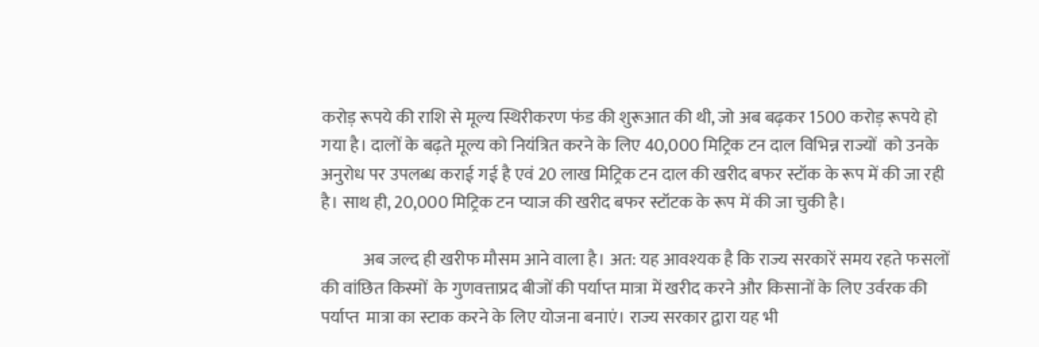करोड़ रूपये की राशि से मूल्य स्थिरीकरण फंड की शुरूआत की थी, जो अब बढ़कर 1500 करोड़ रूपये हो गया है। दालों के बढ़ते मूल्य को नियंत्रित करने के लिए 40,000 मिट्रिक टन दाल विभिन्न राज्यों  को उनके अनुरोध पर उपलब्ध कराई गई है एवं 20 लाख मिट्रिक टन दाल की खरीद बफर स्टॉक के रूप में की जा रही है। साथ ही, 20,000 मिट्रिक टन प्याज की खरीद बफर स्टॉटक के रूप में की जा चुकी है।

            अब जल्द ही खरीफ मौसम आने वाला है। अत: यह आवश्यक है कि राज्य सरकारें समय रहते फसलों की वांछित किस्मों  के गुणवत्ताप्रद बीजों की पर्याप्त मात्रा में खरीद करने और किसानों के लिए उर्वरक की पर्याप्त  मात्रा का स्टाक करने के लिए योजना बनाएं। राज्य सरकार द्वारा यह भी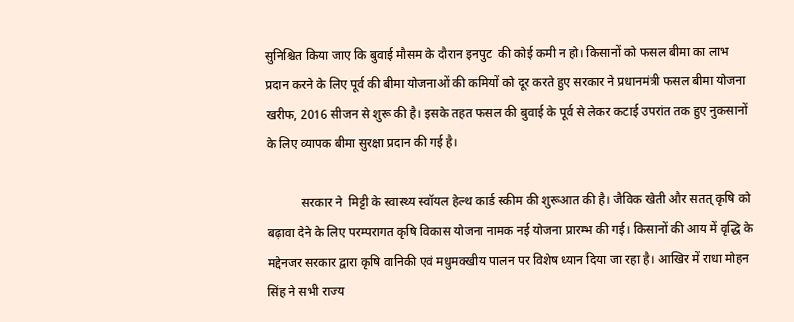सुनिश्चित किया जाए कि बुवाई मौसम के दौरान इनपुट  की कोई कमी न हो। किसानों को फसल बीमा का लाभ प्रदान करने के लिए पूर्व की बीमा योजनाओं की कमियों को दूर करते हुए सरकार ने प्रधानमंत्री फसल बीमा योजना खरीफ, 2016 सीजन से शुरू की है। इसके तहत फसल की बुवाई के पूर्व से लेकर कटाई उपरांत तक हुए नुकसानों के लिए व्यापक बीमा सुरक्षा प्रदान की गई है।

           सरकार ने  मिट्टी के स्वास्थ्य स्वॉयल हेल्थ कार्ड स्कीम की शुरूआत की है। जैविक खेती और सतत् कृषि को बढ़ावा देने के लिए परम्परागत कृषि विकास योजना नामक नई योजना प्रारम्भ की गई। किसानों की आय में वृद्धि के मद्देनजर सरकार द्वारा कृषि वानिकी एवं मधुमक्खीय पालन पर विशेष ध्यान दिया जा रहा है। आखिर में राधा मोहन सिंह ने सभी राज्य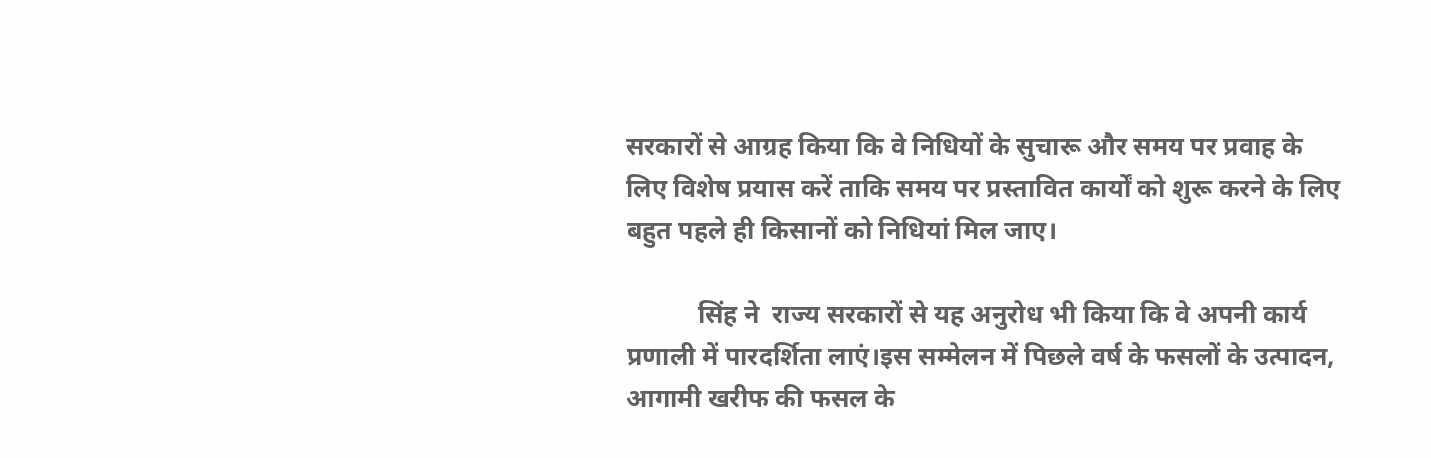सरकारों से आग्रह किया कि वे निधियों के सुचारू और समय पर प्रवाह के लिए विशेष प्रयास करें ताकि समय पर प्रस्तावित कार्यों को शुरू करने के लिए बहुत पहले ही किसानों को निधियां मिल जाए।

           सिंह ने  राज्य सरकारों से यह अनुरोध भी किया कि वे अपनी कार्य प्रणाली में पारदर्शिता लाएं।इस सम्मेलन में पिछले वर्ष के फसलों के उत्पादन, आगामी खरीफ की फसल के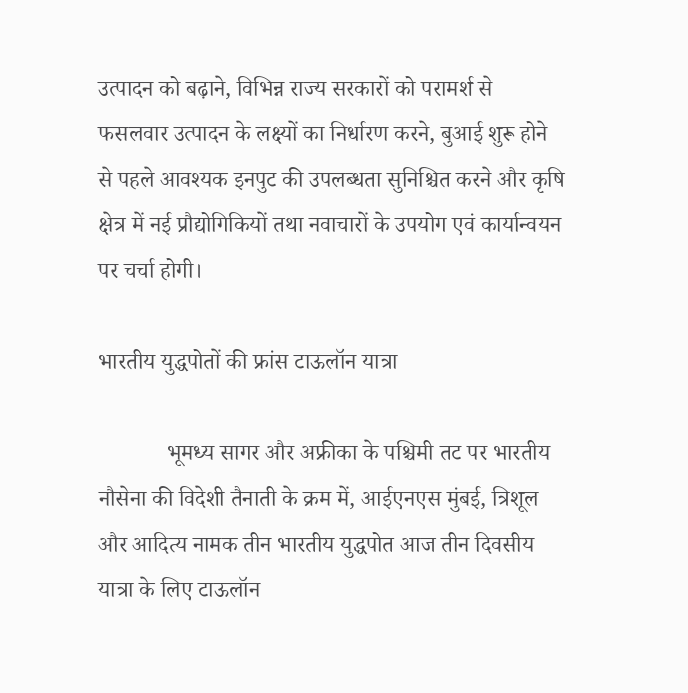उत्पादन को बढ़ाने, विभिन्न राज्य सरकारों को परामर्श से फसलवार उत्पादन के लक्ष्यों का निर्धारण करने, बुआई शुरू होने से पहले आवश्यक इनपुट की उपलब्धता सुनिश्चित करने और कृषि क्षेत्र में नई प्रौद्योगिकियों तथा नवाचारों के उपयोग एवं कार्यान्वयन पर चर्चा होगी।

भारतीय युद्धपोतों की फ्रांस टाऊलॉन यात्रा

            भूमध्य सागर और अफ्रीका के पश्चिमी तट पर भारतीय नौसेना की विदेशी तैनाती के क्रम में, आईएनएस मुंबई, त्रिशूल और आदित्य नामक तीन भारतीय युद्धपोत आज तीन दिवसीय यात्रा के लिए टाऊलॉन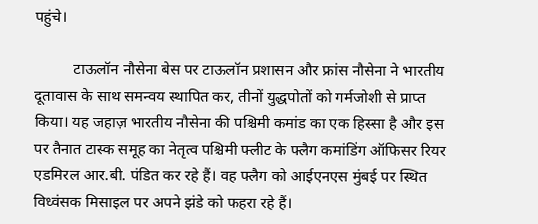पहुंचे।

          टाऊलॉन नौसेना बेस पर टाऊलॉन प्रशासन और फ्रांस नौसेना ने भारतीय दूतावास के साथ समन्वय स्थापित कर, तीनों युद्धपोतों को गर्मजोशी से प्राप्त किया। यह जहाज़ भारतीय नौसेना की पश्चिमी कमांड का एक हिस्सा है और इस पर तैनात टास्क समूह का नेतृत्व पश्चिमी फ्लीट के फ्लैग कमांडिंग ऑफिसर रियर एडमिरल आर.बी. पंडित कर रहे हैं। वह फ्लैग को आईएनएस मुंबई पर स्थित विध्वंसक मिसाइल पर अपने झंडे को फहरा रहे हैं।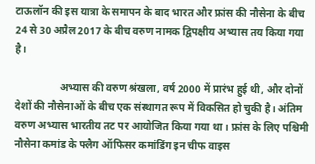टाऊलॉन की इस यात्रा के समापन के बाद भारत और फ्रांस की नौसेना के बीच 24 से 30 अप्रैल 2017 के बीच वरुण नामक द्विपक्षीय अभ्यास तय किया गया है।

                 अभ्यास की वरुण श्रंखला, वर्ष 2000 में प्रारंभ हुई थी, और दोनों देशों की नौसेनाओं के बीच एक संस्थागत रूप में विकसित हो चुकी है। अंतिम वरुण अभ्यास भारतीय तट पर आयोजित किया गया था। फ्रांस के लिए पश्चिमी नौसेना कमांड के फ्लैग ऑफिसर कमांडिंग इन चीफ वाइस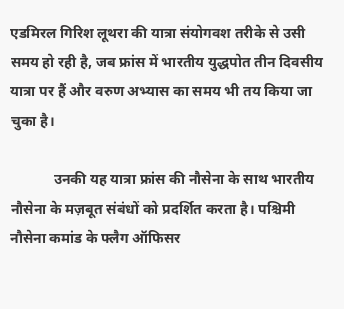एडमिरल गिरिश लूथरा की यात्रा संयोगवश तरीके से उसी समय हो रही है, जब फ्रांस में भारतीय युद्धपोत तीन दिवसीय यात्रा पर हैं और वरुण अभ्यास का समय भी तय किया जा चुका है।

            उनकी यह यात्रा फ्रांस की नौसेना के साथ भारतीय नौसेना के मज़बूत संबंधों को प्रदर्शित करता है। पश्चिमी नौसेना कमांड के फ्लैग ऑफिसर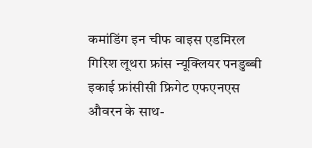कमांडिंग इन चीफ वाइस एडमिरल गिरिश लूथरा फ्रांस न्यूक्लियर पनडुब्बी इकाई फ्रांसीसी फ्रिगेट एफएनएस औवरन के साथ-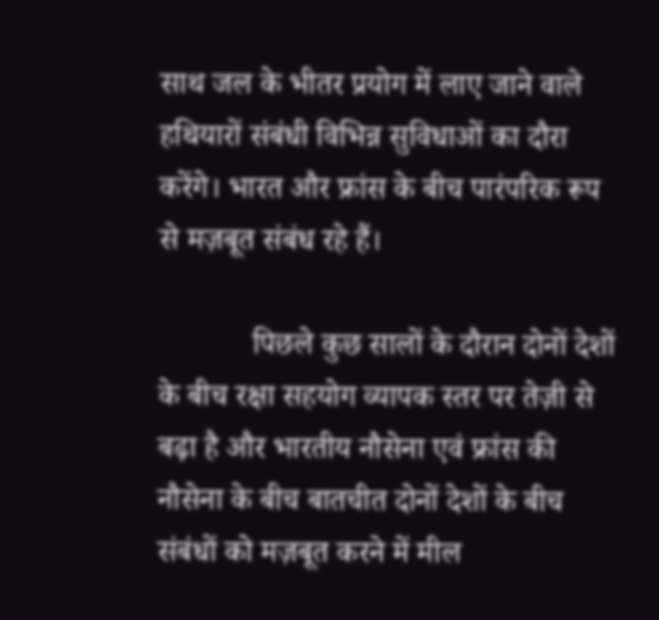साथ जल के भीतर प्रयोग में लाए जाने वाले हथियारों संबंधी विभिन्न सुविधाओं का दौरा करेंगे। भारत और फ्रांस के बीच पारंपरिक रूप से मज़बूत संबंध रहे हैं।

            पिछले कुछ सालों के दौरान दोनों देशों के बीच रक्षा सहयोग व्यापक स्तर पर तेज़ी से बढ़ा है और भारतीय नौसेना एवं फ्रांस की नौसेना के बीच बातचीत दोनों देशों के बीच संबंधों को मज़बूत करने में मील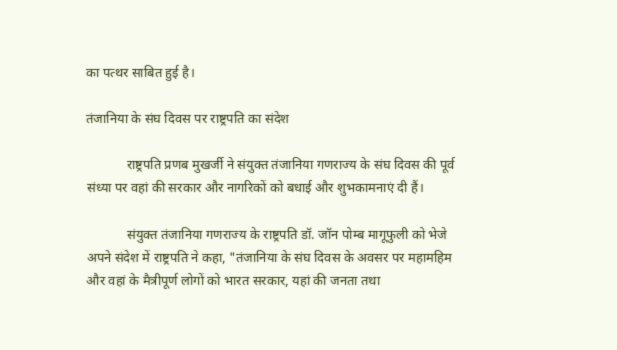का पत्थर साबित हुई है।

तंजानिया के संघ दिवस पर राष्ट्रपति का संदेश

            राष्ट्रपति प्रणब मुखर्जी ने संयुक्‍त तंजानिया गणराज्‍य के संघ दिवस की पूर्व संध्या पर वहां की सरकार और नागरिकों को बधाई और शुभकामनाएं दी हैं।

            संयुक्‍त तंजानिया गणराज्‍य के राष्ट्रपति डॉ. जॉन पोम्ब मागूफुली को भेजे अपने संदेश में राष्ट्रपति ने कहा, "तंजानिया के संघ दिवस के अवसर पर महामहिम और वहां के मैत्रीपूर्ण लोगों को भारत सरकार, यहां की जनता तथा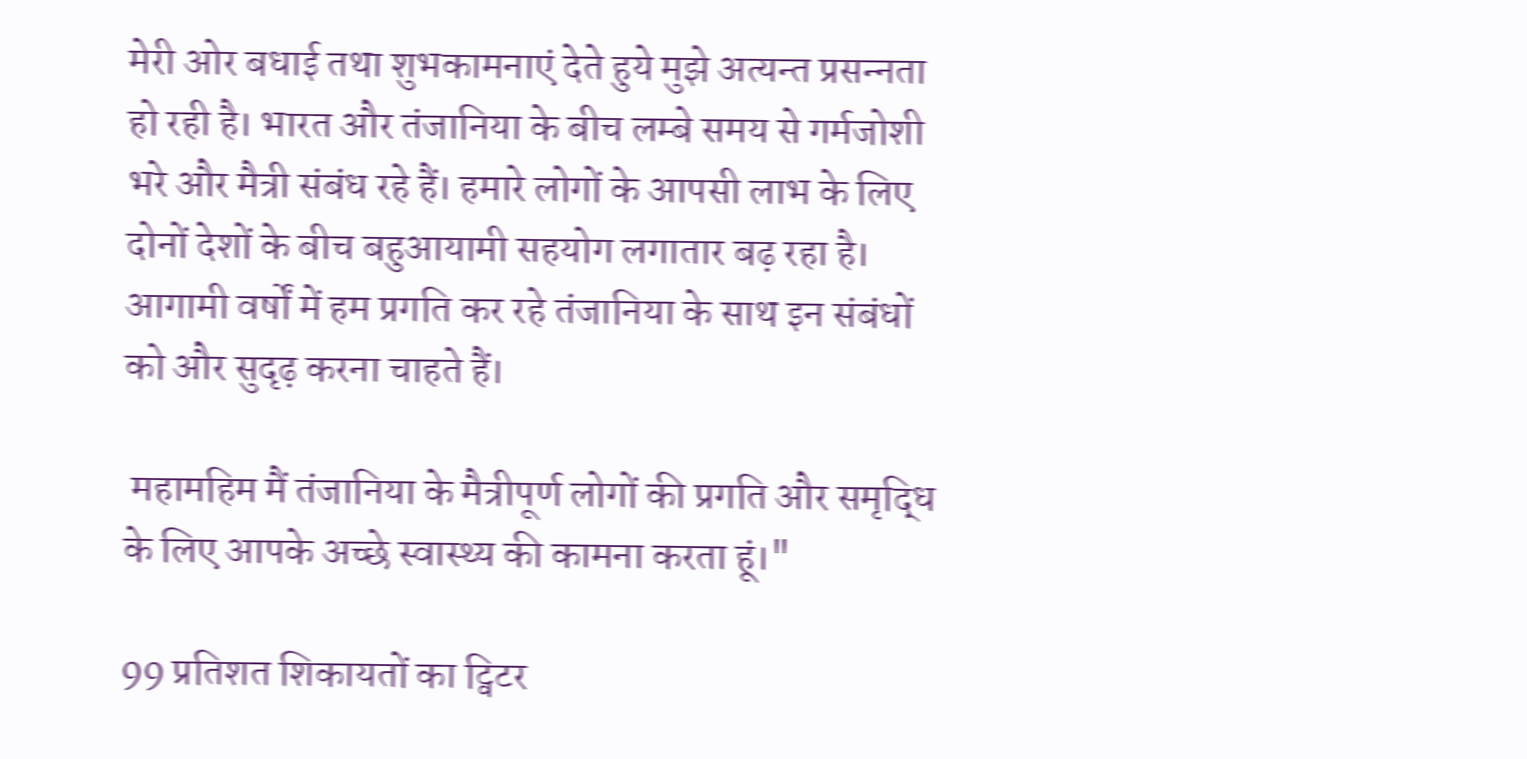मेरी ओर बधाई तथा शुभकामनाएं देते हुये मुझे अत्‍यन्‍त प्रसन्‍नता हो रही है। भारत और तंजानिया के बीच लम्‍बे समय से गर्मजोशी भरे और मैत्री संबंध रहे हैं। हमारे लोगों के आपसी लाभ के लिए दोनों देशों के बीच बहुआयामी सहयोग लगातार बढ़ रहा है। आगामी वर्षों में हम प्रगति कर रहे तंजानिया के साथ इन संबंधों को और सुदृढ़ करना चाहते हैं।

 महामहिम मैं तंजानिया के मैत्रीपूर्ण लोगों की प्रगति और समृद्धि के लिए आपके अच्छे स्वास्थ्य की कामना करता हूं।"

99 प्रतिशत शिकायतों का ट्विटर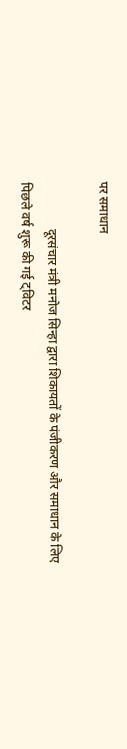पर समाधान

               दूरसंचार मंत्री मनोज सिन्‍हा द्वारा शिकायतों के पंजीकरण और समाधान के लिए पिछले वर्ष शुरू की गई ट्विटर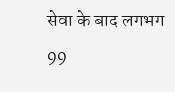सेवा के बाद लगभग 99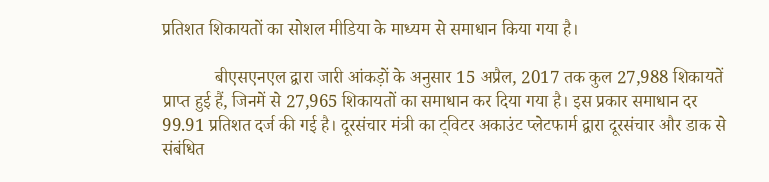प्रतिशत शिकायतों का सोशल मीडिया के माध्‍यम से समाधान किया गया है।

            बीएसएनएल द्वारा जारी आंकड़ों के अनुसार 15 अप्रैल, 2017 तक कुल 27,988 शिकायतें प्राप्‍त हुई हैं, जिनमें से 27,965 शिकायतों का समाधान कर दिया गया है। इस प्रकार समाधान दर 99.91 प्रतिशत दर्ज की गई है। दूरसंचार मंत्री का ट्विटर अकाउंट प्‍लेटफार्म द्वारा दूरसंचार और डाक से संबंधित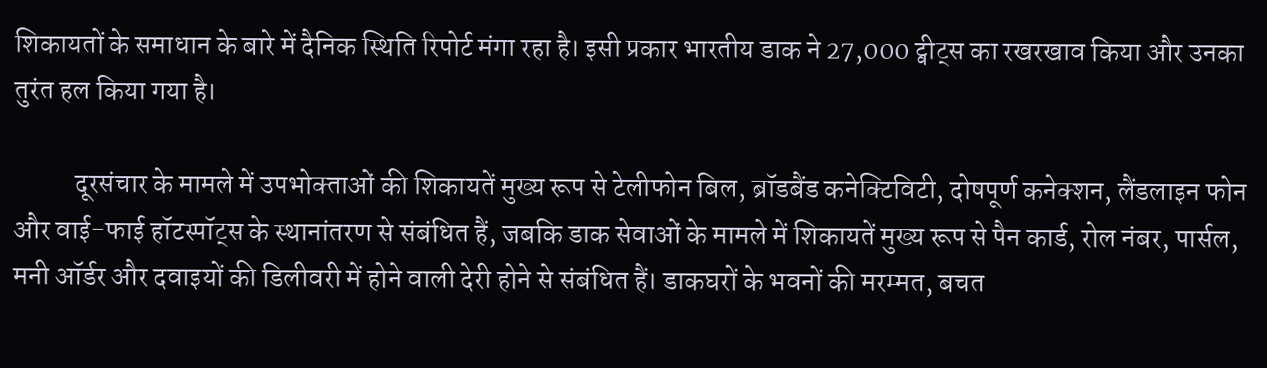शिकायतों के समाधान के बारे में दैनिक स्थिति रिपोर्ट मंगा रहा है। इसी प्रकार भारतीय डाक ने 27,000 ट्वीट्स का रखरखाव किया और उनका तुरंत हल किया गया है।

           दूरसंचार के मामले में उपभोक्‍ताओं की शिकायतें मुख्य रूप से टेलीफोन बिल, ब्रॉडबैंड कनेक्टिविटी, दोषपूर्ण कनेक्शन, लैंडलाइन फोन और वाई-फाई हॉटस्पॉट्स के स्थानांतरण से संबंधित हैं, जबकि डाक सेवाओं के मामले में शिकायतें मुख्य रूप से पैन कार्ड, रोल नंबर, पार्सल, मनी ऑर्डर और दवाइयों की डिलीवरी में होने वाली देरी होने से संबंधित हैं। डाकघरों के भवनों की मरम्मत, बचत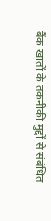बैंक खातों के तकनीकी मुद्दों से सं‍बंधित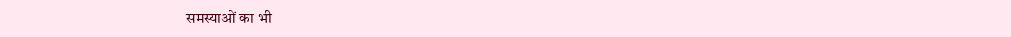समस्याओं का भी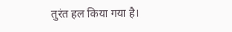तुरंत हल किया गया है।